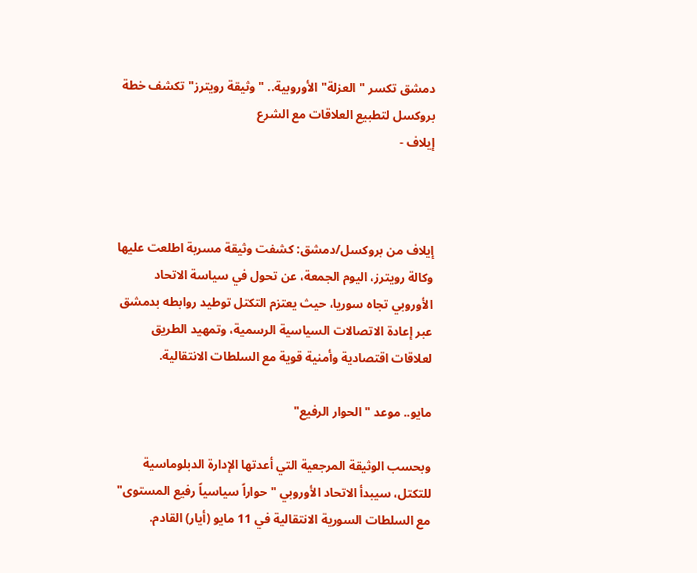دمشق تكسر "العزلة" الأوروبية.. "وثيقة رويترز" تكشف خطة بروكسل لتطبيع العلاقات مع الشرع
إيلاف -



إيلاف من بروكسل/دمشق: كشفت وثيقة مسربة اطلعت عليها وكالة رويترز، اليوم الجمعة، عن تحول في سياسة الاتحاد الأوروبي تجاه سوريا، حيث يعتزم التكتل توطيد روابطه بدمشق عبر إعادة الاتصالات السياسية الرسمية، وتمهيد الطريق لعلاقات اقتصادية وأمنية قوية مع السلطات الانتقالية.

مايو.. موعد "الحوار الرفيع"

وبحسب الوثيقة المرجعية التي أعدتها الإدارة الدبلوماسية للتكتل، سيبدأ الاتحاد الأوروبي "حواراً سياسياً رفيع المستوى" مع السلطات السورية الانتقالية في 11 مايو (أيار) القادم.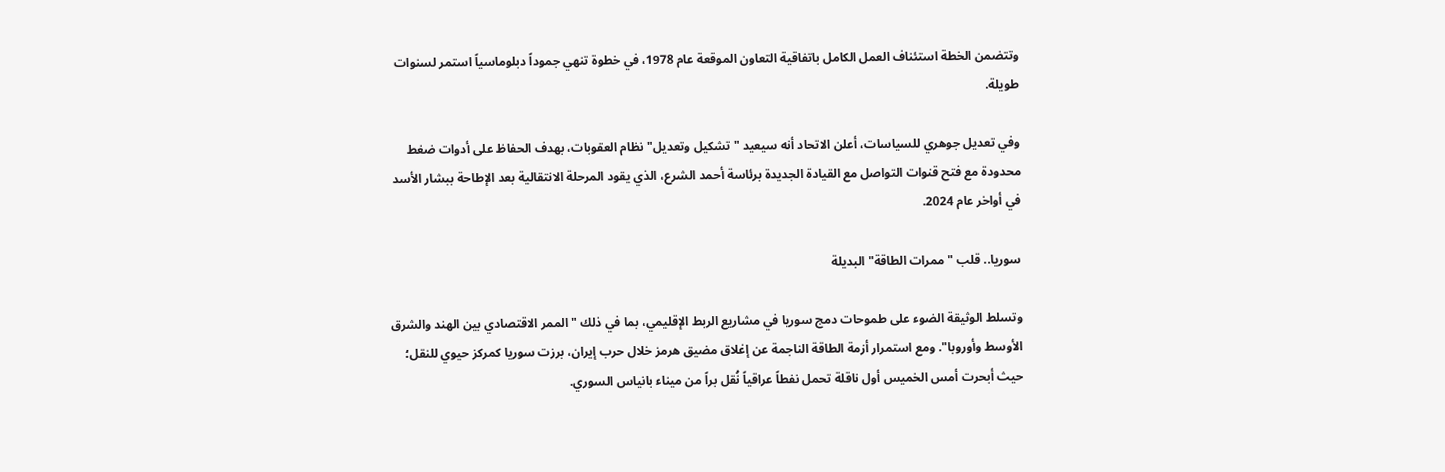وتتضمن الخطة استئناف العمل الكامل باتفاقية التعاون الموقعة عام 1978، في خطوة تنهي جموداً دبلوماسياً استمر لسنوات طويلة.

وفي تعديل جوهري للسياسات، أعلن الاتحاد أنه سيعيد "تشكيل وتعديل" نظام العقوبات، بهدف الحفاظ على أدوات ضغط محدودة مع فتح قنوات التواصل مع القيادة الجديدة برئاسة أحمد الشرع، الذي يقود المرحلة الانتقالية بعد الإطاحة ببشار الأسد في أواخر عام 2024.

سوريا.. قلب "ممرات الطاقة" البديلة

وتسلط الوثيقة الضوء على طموحات دمج سوريا في مشاريع الربط الإقليمي، بما في ذلك "الممر الاقتصادي بين الهند والشرق الأوسط وأوروبا". ومع استمرار أزمة الطاقة الناجمة عن إغلاق مضيق هرمز خلال حرب إيران، برزت سوريا كمركز حيوي للنقل؛ حيث أبحرت أمس الخميس أول ناقلة تحمل نفطاً عراقياً نُقل براً من ميناء بانياس السوري.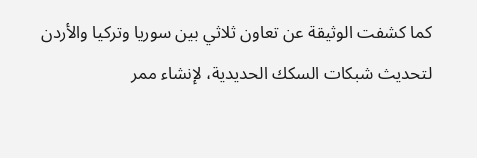كما كشفت الوثيقة عن تعاون ثلاثي بين سوريا وتركيا والأردن لتحديث شبكات السكك الحديدية، لإنشاء ممر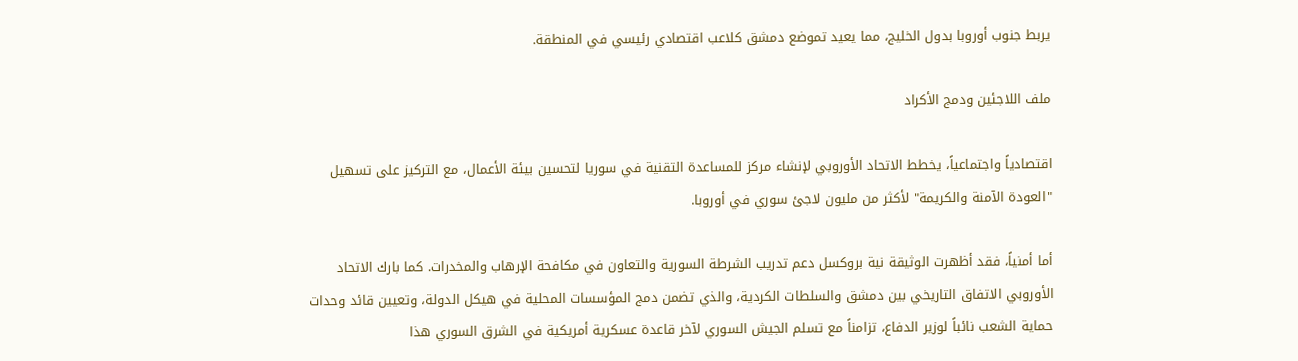يربط جنوب أوروبا بدول الخليج، مما يعيد تموضع دمشق كلاعب اقتصادي رئيسي في المنطقة.

ملف اللاجئين ودمج الأكراد

اقتصادياً واجتماعياً، يخطط الاتحاد الأوروبي لإنشاء مركز للمساعدة التقنية في سوريا لتحسين بيئة الأعمال، مع التركيز على تسهيل "العودة الآمنة والكريمة" لأكثر من مليون لاجئ سوري في أوروبا.

أما أمنياً، فقد أظهرت الوثيقة نية بروكسل دعم تدريب الشرطة السورية والتعاون في مكافحة الإرهاب والمخدرات. كما بارك الاتحاد الأوروبي الاتفاق التاريخي بين دمشق والسلطات الكردية، والذي تضمن دمج المؤسسات المحلية في هيكل الدولة، وتعيين قائد وحدات حماية الشعب نائباً لوزير الدفاع، تزامناً مع تسلم الجيش السوري لآخر قاعدة عسكرية أمريكية في الشرق السوري هذا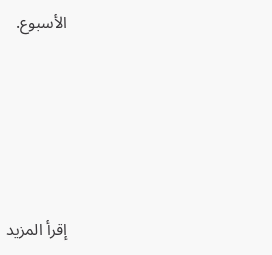الأسبوع.





إقرأ المزيد